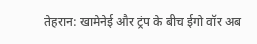तेहरान: खामेनेई और ट्रंप के बीच ईगो वॉर अब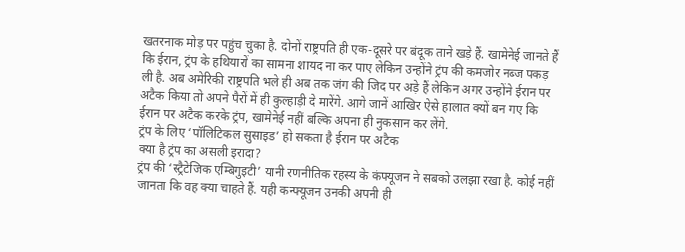खतरनाक मोड़ पर पहुंच चुका है. दोनों राष्ट्रपति ही एक-दूसरे पर बंदूक ताने खड़े हैं. खामेनेई जानते हैं कि ईरान, ट्रंप के हथियारों का सामना शायद ना कर पाए लेकिन उन्होंने ट्रंप की कमजोर नब्ज पकड़ ली है. अब अमेरिकी राष्ट्रपति भले ही अब तक जंग की जिद पर अड़े हैं लेकिन अगर उन्होंने ईरान पर अटैक किया तो अपने पैरों में ही कुल्हाड़ी दे मारेंगे. आगे जानें आखिर ऐसे हालात क्यों बन गए कि ईरान पर अटैक करके ट्रंप, खामेनेई नहीं बल्कि अपना ही नुकसान कर लेंगे.
ट्रंप के लिए ‘पॉलिटिकल सुसाइड’ हो सकता है ईरान पर अटैक
क्या है ट्रंप का असली इरादा?
ट्रंप की ‘स्ट्रैटेजिक एम्बिगुइटी’ यानी रणनीतिक रहस्य के कंफ्यूजन ने सबको उलझा रखा है. कोई नहीं जानता कि वह क्या चाहते हैं. यही कन्फ्यूजन उनकी अपनी ही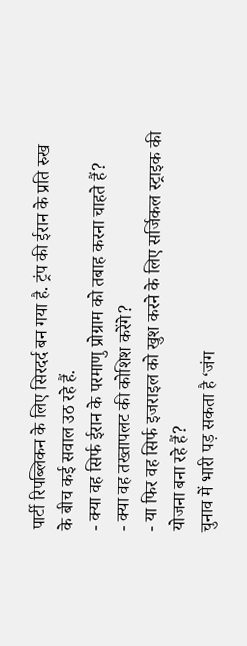पार्टी रिपब्लिकन के लिए सिरदर्द बन गया है. ट्रंप की ईरान के प्रति रुख के बीच कई सवाल उठ रहे हैं.
- क्या वह सिर्फ ईरान के परमाणु प्रोग्राम को तबाह करना चाहते हैं?
- क्या वह तख्तापलट की कोशिश करेंगे?
- या फिर वह सिर्फ इजराइल को खुश करने के लिए सर्जिकल स्ट्राइक की योजना बना रहे हैं?
चुनाव में भारी पड़ सकता है ‘जंग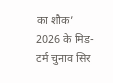का शौक’
2026 के मिड-टर्म चुनाव सिर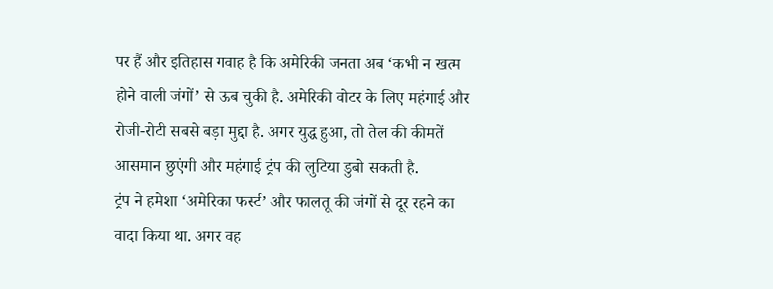पर हैं और इतिहास गवाह है कि अमेरिकी जनता अब ‘कभी न खत्म होने वाली जंगों’ से ऊब चुकी है. अमेरिकी वोटर के लिए महंगाई और रोजी-रोटी सबसे बड़ा मुद्दा है. अगर युद्ध हुआ, तो तेल की कीमतें आसमान छुएंगी और महंगाई ट्रंप की लुटिया डुबो सकती है.
ट्रंप ने हमेशा ‘अमेरिका फर्स्ट’ और फालतू की जंगों से दूर रहने का वादा किया था. अगर वह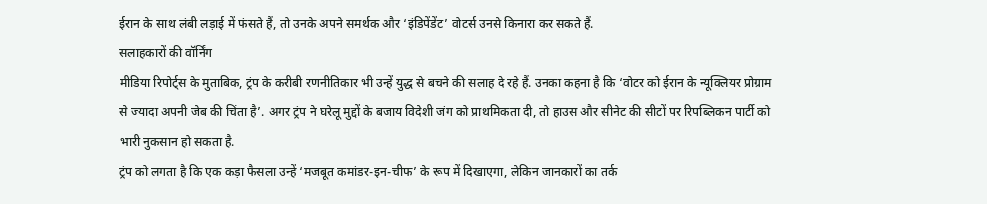ईरान के साथ लंबी लड़ाई में फंसते हैं, तो उनके अपने समर्थक और ‘इंडिपेंडेंट’ वोटर्स उनसे किनारा कर सकते हैं.
सलाहकारों की वॉर्निंग
मीडिया रिपोर्ट्स के मुताबिक, ट्रंप के करीबी रणनीतिकार भी उन्हें युद्ध से बचने की सलाह दे रहे हैं. उनका कहना है कि ‘वोटर को ईरान के न्यूक्लियर प्रोग्राम से ज्यादा अपनी जेब की चिंता है’. अगर ट्रंप ने घरेलू मुद्दों के बजाय विदेशी जंग को प्राथमिकता दी, तो हाउस और सीनेट की सीटों पर रिपब्लिकन पार्टी को भारी नुकसान हो सकता है.
ट्रंप को लगता है कि एक कड़ा फैसला उन्हें ‘मजबूत कमांडर-इन-चीफ’ के रूप में दिखाएगा, लेकिन जानकारों का तर्क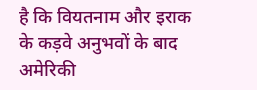है कि वियतनाम और इराक के कड़वे अनुभवों के बाद अमेरिकी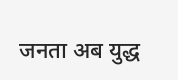जनता अब युद्ध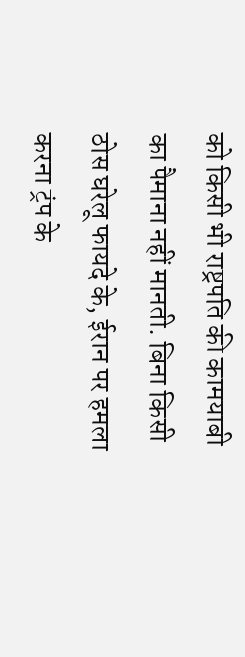को किसी भी राष्ट्रपति की कामयाबी का पैमाना नहीं मानती. बिना किसी ठोस घरेलू फायदे के, ईरान पर हमला करना ट्रंप के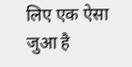लिए एक ऐसा जुआ है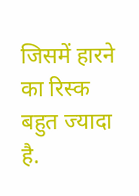जिसमें हारने का रिस्क बहुत ज्यादा है.